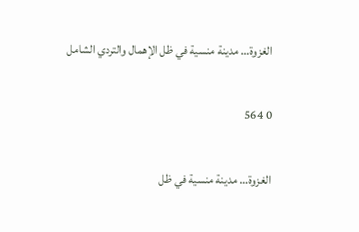الغزوة… مدينة منسية في ظل الإهمال والتردي الشامل

0 564

الغزوة… مدينة منسية في ظل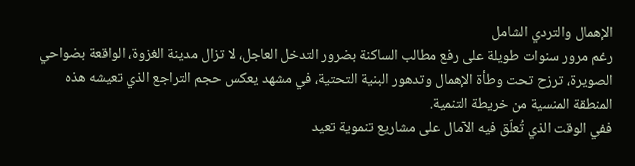الإهمال والتردي الشامل
رغم مرور سنوات طويلة على رفع مطالب الساكنة بضرور التدخل العاجل، لا تزال مدينة الغزوة، الواقعة بضواحي الصويرة، ترزح تحت وطأة الإهمال وتدهور البنية التحتية، في مشهد يعكس حجم التراجع الذي تعيشه هذه المنطقة المنسية من خريطة التنمية.
ففي الوقت الذي تُعلّق فيه الآمال على مشاريع تنموية تعيد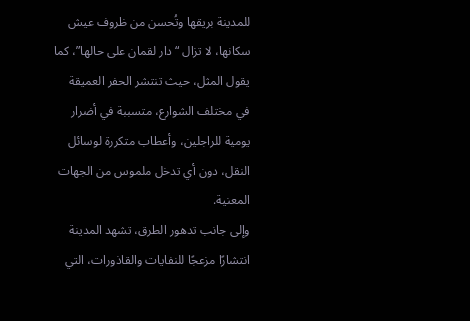للمدينة بريقها وتُحسن من ظروف عيش سكانها، لا تزال “دار لقمان على حالها”، كما يقول المثل، حيث تنتشر الحفر العميقة في مختلف الشوارع، متسببة في أضرار يومية للراجلين، وأعطاب متكررة لوسائل النقل، دون أي تدخل ملموس من الجهات المعنية.
وإلى جانب تدهور الطرق، تشهد المدينة انتشارًا مزعجًا للنفايات والقاذورات، التي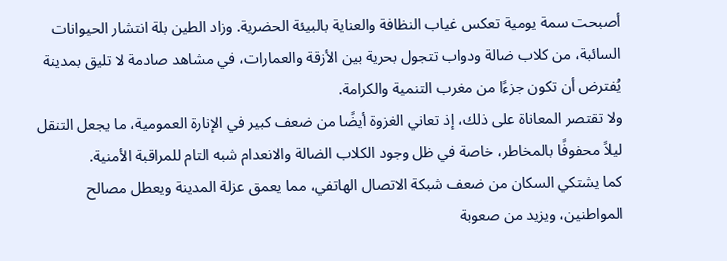أصبحت سمة يومية تعكس غياب النظافة والعناية بالبيئة الحضرية. وزاد الطين بلة انتشار الحيوانات السائبة، من كلاب ضالة ودواب تتجول بحرية بين الأزقة والعمارات، في مشاهد صادمة لا تليق بمدينة يُفترض أن تكون جزءًا من مغرب التنمية والكرامة.
ولا تقتصر المعاناة على ذلك، إذ تعاني الغزوة أيضًا من ضعف كبير في الإنارة العمومية، ما يجعل التنقل ليلاً محفوفًا بالمخاطر، خاصة في ظل وجود الكلاب الضالة والانعدام شبه التام للمراقبة الأمنية.
كما يشتكي السكان من ضعف شبكة الاتصال الهاتفي، مما يعمق عزلة المدينة ويعطل مصالح المواطنين، ويزيد من صعوبة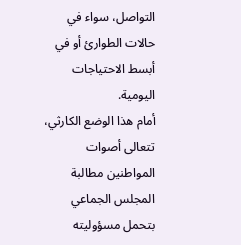التواصل، سواء في حالات الطوارئ أو في أبسط الاحتياجات اليومية.
أمام هذا الوضع الكارثي، تتعالى أصوات المواطنين مطالبة المجلس الجماعي بتحمل مسؤوليته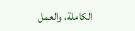الكاملة، والعمل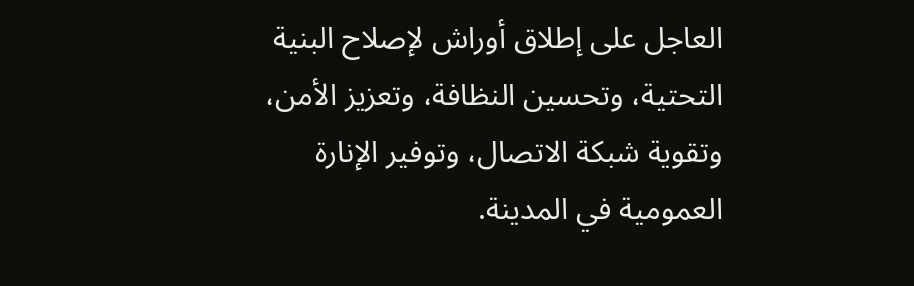العاجل على إطلاق أوراش لإصلاح البنية التحتية، وتحسين النظافة، وتعزيز الأمن، وتقوية شبكة الاتصال، وتوفير الإنارة العمومية في المدينة.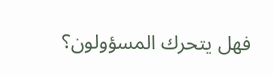فهل يتحرك المسؤولون؟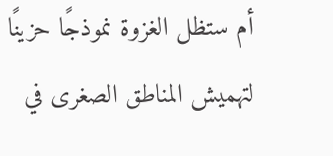أم ستظل الغزوة نموذجًا حزينًا لتهميش المناطق الصغرى في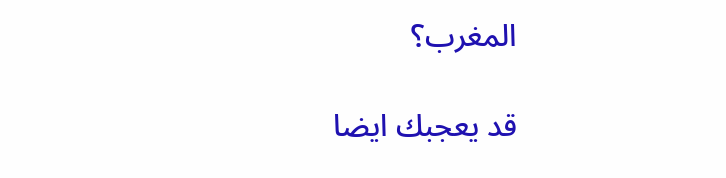المغرب؟

قد يعجبك ايضا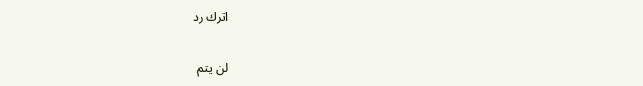اترك رد

لن يتم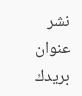نشر عنوان بريدك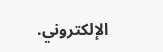الإلكتروني.